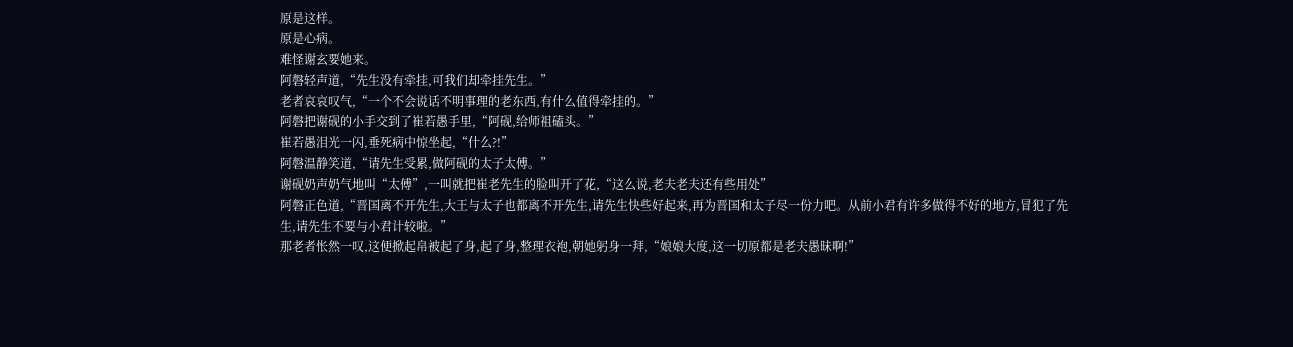原是这样。
原是心病。
难怪谢玄要她来。
阿磐轻声道,“先生没有牵挂,可我们却牵挂先生。”
老者哀哀叹气,“一个不会说话不明事理的老东西,有什么值得牵挂的。”
阿磐把谢砚的小手交到了崔若愚手里,“阿砚,给师祖磕头。”
崔若愚泪光一闪,垂死病中惊坐起,“什么?!”
阿磐温静笑道,“请先生受累,做阿砚的太子太傅。”
谢砚奶声奶气地叫“太傅”,一叫就把崔老先生的脸叫开了花,“这么说,老夫老夫还有些用处”
阿磐正色道,“晋国离不开先生,大王与太子也都离不开先生,请先生快些好起来,再为晋国和太子尽一份力吧。从前小君有许多做得不好的地方,冒犯了先生,请先生不要与小君计较啦。”
那老者怅然一叹,这便掀起帛被起了身,起了身,整理衣袍,朝她躬身一拜,“娘娘大度,这一切原都是老夫愚昧啊!”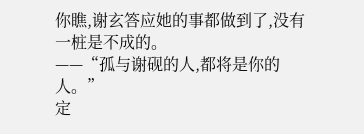你瞧,谢玄答应她的事都做到了,没有一桩是不成的。
——“孤与谢砚的人,都将是你的人。”
定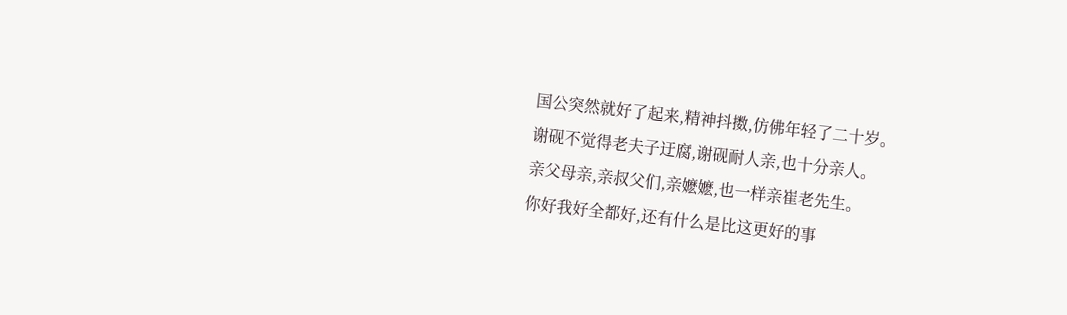国公突然就好了起来,精神抖擞,仿佛年轻了二十岁。
谢砚不觉得老夫子迂腐,谢砚耐人亲,也十分亲人。
亲父母亲,亲叔父们,亲嬷嬷,也一样亲崔老先生。
你好我好全都好,还有什么是比这更好的事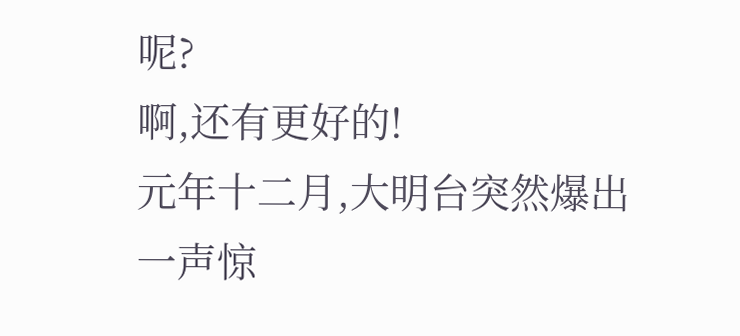呢?
啊,还有更好的!
元年十二月,大明台突然爆出一声惊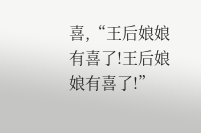喜,“王后娘娘有喜了!王后娘娘有喜了!”